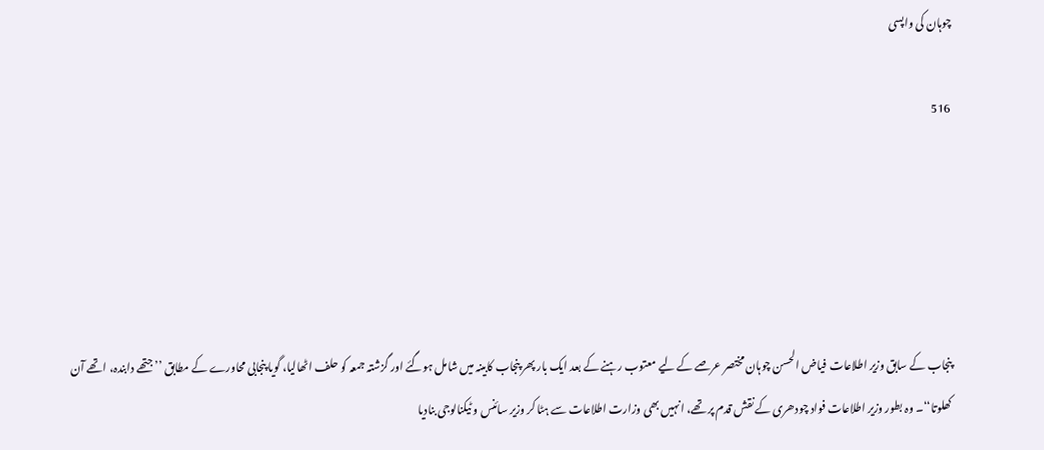چوہان کی واپسی

516





پنجاب کے سابق وزیر اطلاعات فیاض الحسن چوہان مختصر عرصے کے لیے معتوب رہنے کے بعد ایک بار پھر پنجاب کابینہ میں شامل ہوگئے اور گزشتہ جمعہ کو حلف اٹھالیا، گویا پنجابی محاورے کے مطابق ’’جتھے دابندہ، اتھے آن کھلوتا‘‘۔ وہ بطور وزیر اطلاعات فواد چودھری کے نقش قدم پر تھے، انہیں بھی وزارت اطلاعات سے ہٹا کر وزیر سائنس و ٹیکنالوجی بنادیا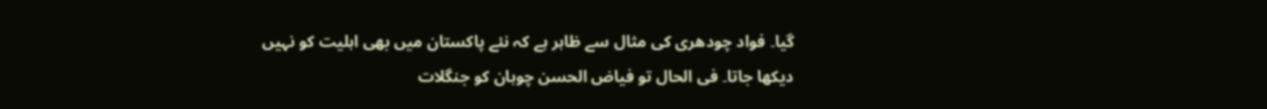گیا۔ فواد چودھری کی مثال سے ظاہر ہے کہ نئے پاکستان میں بھی اہلیت کو نہیں دیکھا جاتا۔ فی الحال تو فیاض الحسن چوہان کو جنگلات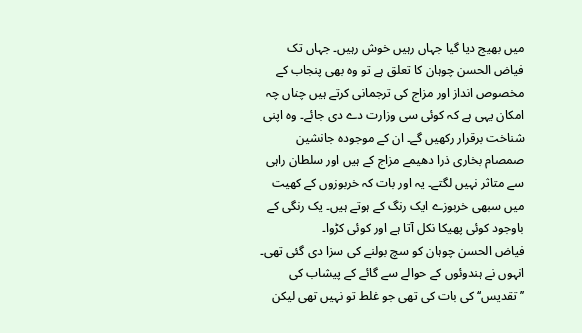میں بھیج دیا گیا جہاں رہیں خوش رہیں۔ جہاں تک فیاض الحسن چوہان کا تعلق ہے تو وہ بھی پنجاب کے مخصوص انداز اور مزاج کی ترجمانی کرتے ہیں چناں چہ امکان یہی ہے کہ کوئی سی وزارت دے دی جائے۔ وہ اپنی شناخت برقرار رکھیں گے۔ ان کے موجودہ جانشین صمصام بخاری ذرا دھیمے مزاج کے ہیں اور سلطان راہی سے متاثر نہیں لگتے۔ یہ اور بات کہ خربوزوں کے کھیت میں سبھی خربوزے ایک رنگ کے ہوتے ہیں۔ یک رنگی کے باوجود کوئی پھیکا نکل آتا ہے اور کوئی کڑوا۔
فیاض الحسن چوہان کو سچ بولنے کی سزا دی گئی تھی۔ انہوں نے ہندوئوں کے حوالے سے گائے کے پیشاب کی ’’تقدیس‘‘ کی بات کی تھی جو غلط تو نہیں تھی لیکن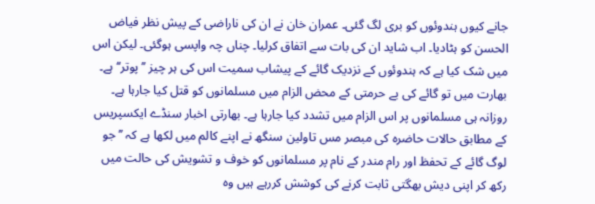جانے کیوں ہندوئوں کو بری لگ گئی۔ عمران خان نے ان کی ناراضی کے پیش نظر فیاض الحسن کو ہٹادیا۔ اب شاید ان کی بات سے اتفاق کرلیا۔ چناں چہ واپسی ہوگئی۔ لیکن اس میں شک کیا ہے کہ ہندوئوں کے نزدیک گائے کے پیشاب سمیت اس کی ہر چیز ’’پوتر‘‘ ہے۔ بھارت میں تو گائے کی بے حرمتی کے محض الزام میں مسلمانوں کو قتل کیا جارہا ہے۔ روزانہ ہی مسلمانوں پر اس الزام میں تشدد کیا جارہا ہے۔ بھارتی اخبار سنڈے ایکسپریس کے مطابق حالات حاضرہ کی مبصر مس تاولین سنگھ نے اپنے کالم میں لکھا ہے کہ ’’جو لوگ گائے کے تحفظ اور رام مندر کے نام پر مسلمانوں کو خوف و تشویش کی حالت میں رکھ کر اپنی دیش بھگتی ثابت کرنے کی کوشش کررہے ہیں وہ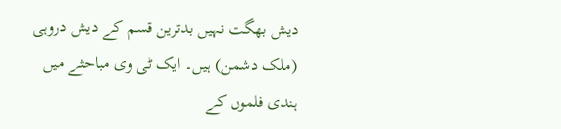دیش بھگت نہیں بدترین قسم کے دیش دروہی (ملک دشمن) ہیں۔ ایک ٹی وی مباحثے میں ہندی فلموں کے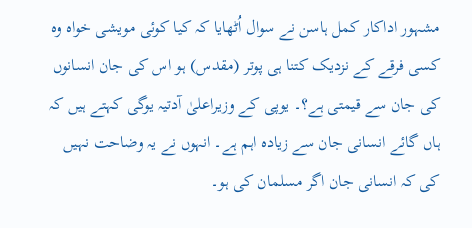مشہور اداکار کمل ہاسن نے سوال اُٹھایا کہ کیا کوئی مویشی خواہ وہ کسی فرقے کے نزدیک کتنا ہی پوتر (مقدس) ہو اس کی جان انسانوں کی جان سے قیمتی ہے؟۔ یوپی کے وزیراعلیٰ آدتیہ یوگی کہتے ہیں کہ ہاں گائے انسانی جان سے زیادہ اہم ہے۔ انہوں نے یہ وضاحت نہیں کی کہ انسانی جان اگر مسلمان کی ہو۔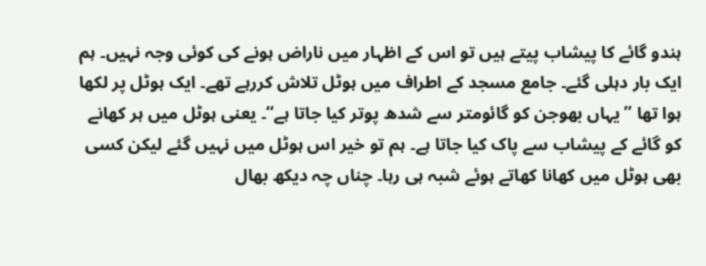ہندو گائے کا پیشاب پیتے ہیں تو اس کے اظہار میں ناراض ہونے کی کوئی وجہ نہیں۔ ہم ایک بار دہلی گئے۔ جامع مسجد کے اطراف میں ہوٹل تلاش کررہے تھے۔ ایک ہوٹل پر لکھا ہوا تھا ’’یہاں بھوجن کو گائومتر سے شدھ پوتر کیا جاتا ہے‘‘۔ یعنی ہوٹل میں ہر کھانے کو گائے کے پیشاب سے پاک کیا جاتا ہے۔ ہم تو خیر اس ہوٹل میں نہیں گئے لیکن کسی بھی ہوٹل میں کھانا کھاتے ہوئے شبہ ہی رہا۔ چناں چہ دیکھ بھال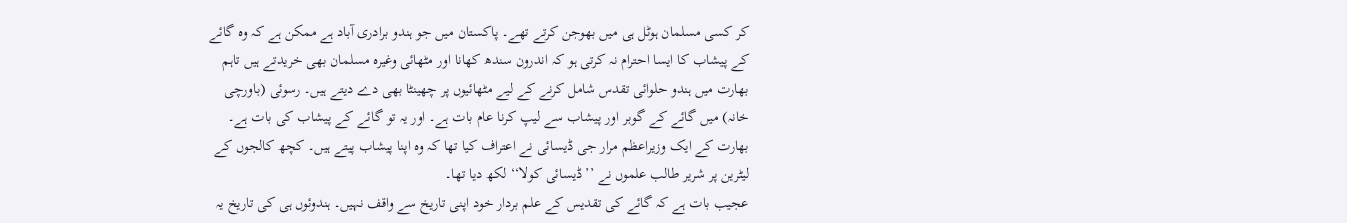کر کسی مسلمان ہوٹل ہی میں بھوجن کرتے تھے۔ پاکستان میں جو ہندو برادری آباد ہے ممکن ہے کہ وہ گائے کے پیشاب کا ایسا احترام نہ کرتی ہو کہ اندرون سندھ کھانا اور مٹھائی وغیرہ مسلمان بھی خریدتے ہیں تاہم بھارت میں ہندو حلوائی تقدس شامل کرنے کے لیے مٹھائیوں پر چھینٹا بھی دے دیتے ہیں۔ رسوئی (باورچی خانہ) میں گائے کے گوبر اور پیشاب سے لیپ کرنا عام بات ہے۔ اور یہ تو گائے کے پیشاب کی بات ہے۔ بھارت کے ایک وزیراعظم مرار جی ڈیسائی نے اعتراف کیا تھا کہ وہ اپنا پیشاب پیتے ہیں۔ کچھ کالجوں کے لیٹرین پر شریر طالب علموں نے ’’ڈیسائی کولا‘‘ لکھ دیا تھا۔
عجیب بات ہے کہ گائے کی تقدیس کے علم بردار خود اپنی تاریخ سے واقف نہیں۔ ہندوئوں ہی کی تاریخ یہ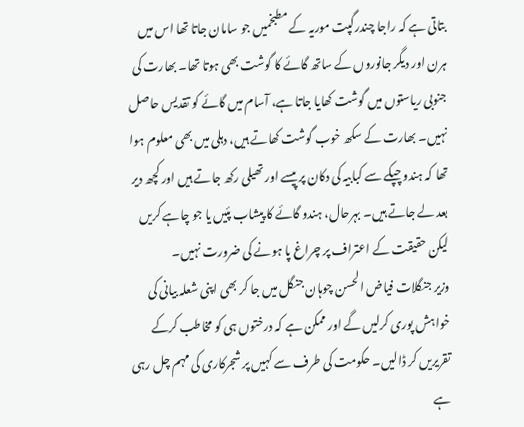بتاتی ہے کہ راجا چندرگپت موریہ کے مطبخمیں جو سامان جاتا تھا اس میں ہرن اور دیگر جانوروں کے ساتھ گائے کا گوشت بھی ہوتا تھا۔ بھارت کی جنوبی ریاستوں میں گوشت کھایا جاتا ہے، آسام میں گائے کو تقدیس حاصل نہیں۔ بھارت کے سکھ خوب گوشت کھاتے ہیں، دہلی میں بھی معلوم ہوا تھا کہ ہندو چپکے سے کبابیہ کی دکان پر پیسے اور تھیلی رکھ جاتے ہیں اور کچھ دیر بعد لے جاتے ہیں۔ بہرحال، ہندو گائے کا پیشاب پئیں یا جو چاہے کریں لیکن حقیقت کے اعتراف پر چراغ پا ہونے کی ضرورت نہیں۔
وزیر جنگلات فیاض الحسن چوہان جنگل میں جا کر بھی اپنی شعلہ بیانی کی خواہش پوری کرلیں گے اور ممکن ہے کہ درختوں ہی کو مخاطب کرکے تقریریں کر ڈالیں۔ حکومت کی طرف سے کہیں پر شجرکاری کی مہم چل رہی ہے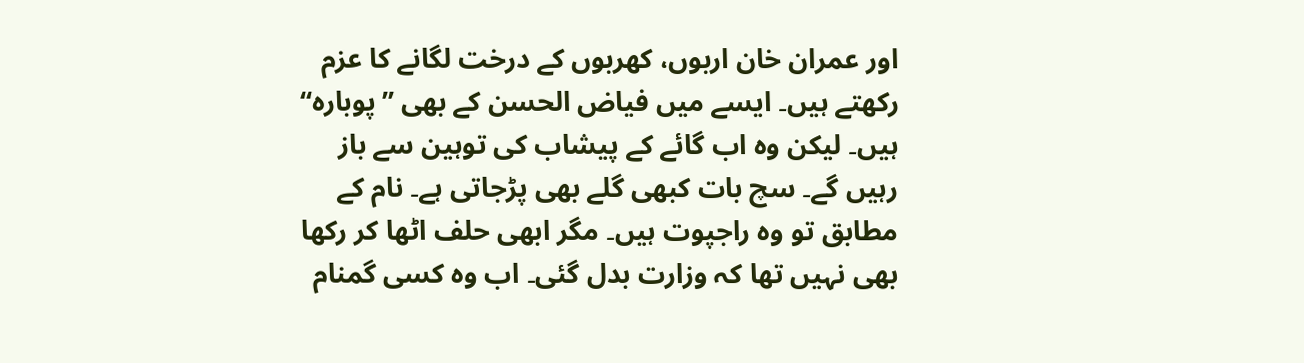اور عمران خان اربوں، کھربوں کے درخت لگانے کا عزم رکھتے ہیں۔ ایسے میں فیاض الحسن کے بھی ’’پوبارہ‘‘ ہیں۔ لیکن وہ اب گائے کے پیشاب کی توہین سے باز رہیں گے۔ سچ بات کبھی گلے بھی پڑجاتی ہے۔ نام کے مطابق تو وہ راجپوت ہیں۔ مگر ابھی حلف اٹھا کر رکھا بھی نہیں تھا کہ وزارت بدل گئی۔ اب وہ کسی گمنام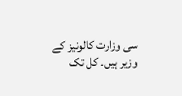سی وزارت کالونیز کے وزیر ہیں۔ کل تک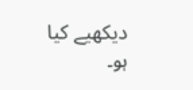دیکھیے کیا ہو۔